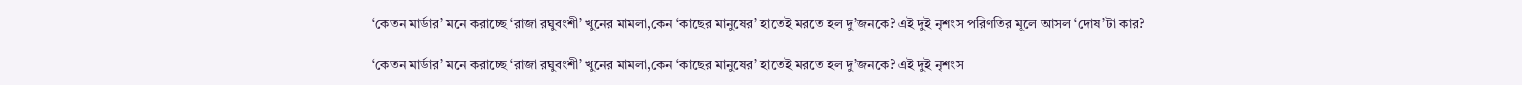‘কেতন মার্ডার’ মনে করাচ্ছে ‘রাজা রঘুবংশী’ খুনের মামলা,কেন ‘কাছের মানুষের’ হাতেই মরতে হল দু’জনকে? এই দুই নৃশংস পরিণতির মূলে আসল ‘দোষ’টা কার?

‘কেতন মার্ডার’ মনে করাচ্ছে ‘রাজা রঘুবংশী’ খুনের মামলা,কেন ‘কাছের মানুষের’ হাতেই মরতে হল দু’জনকে? এই দুই নৃশংস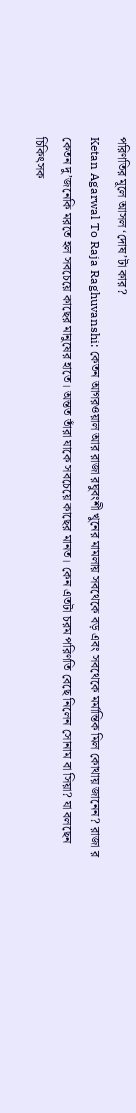পরিণতির মূলে আসল ‘দোষ’টা কার?
Ketan Agarwal To Raja Raghuvanshi: কেতন আগরওয়াল আর রাজা রঘুবংশী খুনের মামলায় সবথেকে বড় এবং সবথেকে মর্মান্তিক মিল কোথায় জানেন? রাজা র কেতন দু’জনেকি মরতে হল সবচেয়ে কাছের মানুষের হাতে। অন্তত তাঁরা যাকে সবচেয়ে কাছের মানত। কেন এতটা চরম পরিণতি বেছে নিলেন সোনাম বা সিয়া? যা বলছেন চিকিৎসক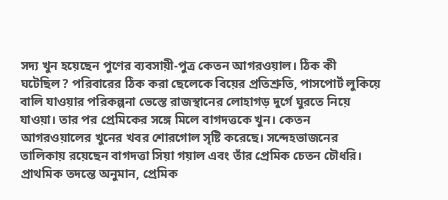সদ্য খুন হয়েছেন পুণের ব্যবসায়ী-পুত্র কেতন আগরওয়াল। ঠিক কী ঘটেছিল? পরিবারের ঠিক করা ছেলেকে বিয়ের প্রতিশ্রুতি, পাসপোর্ট লুকিয়ে বালি যাওয়ার পরিকল্পনা ভেস্তে রাজস্থানের লোহাগড় দুর্গে ঘুরতে নিয়ে যাওয়া। তার পর প্রেমিকের সঙ্গে মিলে বাগদত্তকে খুন। কেতন আগরওয়ালের খুনের খবর শোরগোল সৃষ্টি করেছে। সন্দেহভাজনের তালিকায় রয়েছেন বাগদত্তা সিয়া গয়াল এবং তাঁর প্রেমিক চেতন চৌধরি। প্রাথমিক তদন্তে অনুমান, প্রেমিক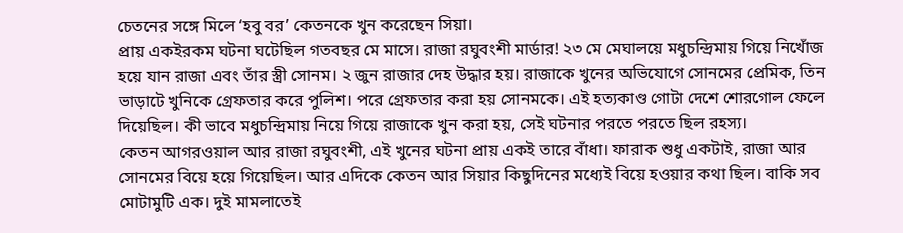চেতনের সঙ্গে মিলে ‘হবু বর’ কেতনকে খুন করেছেন সিয়া।
প্রায় একইরকম ঘটনা ঘটেছিল গতবছর মে মাসে। রাজা রঘুবংশী মার্ডার! ২৩ মে মেঘালয়ে মধুচন্দ্রিমায় গিয়ে নিখোঁজ হয়ে যান রাজা এবং তাঁর স্ত্রী সোনম। ২ জুন রাজার দেহ উদ্ধার হয়। রাজাকে খুনের অভিযোগে সোনমের প্রেমিক, তিন ভাড়াটে খুনিকে গ্রেফতার করে পুলিশ। পরে গ্রেফতার করা হয় সোনমকে। এই হত্যকাণ্ড গোটা দেশে শোরগোল ফেলে দিয়েছিল। কী ভাবে মধুচন্দ্রিমায় নিয়ে গিয়ে রাজাকে খুন করা হয়, সেই ঘটনার পরতে পরতে ছিল রহস্য।
কেতন আগরওয়াল আর রাজা রঘুবংশী, এই খুনের ঘটনা প্রায় একই তারে বাঁধা। ফারাক শুধু একটাই, রাজা আর সোনমের বিয়ে হয়ে গিয়েছিল। আর এদিকে কেতন আর সিয়ার কিছুদিনের মধ্যেই বিয়ে হওয়ার কথা ছিল। বাকি সব মোটামুটি এক। দুই মামলাতেই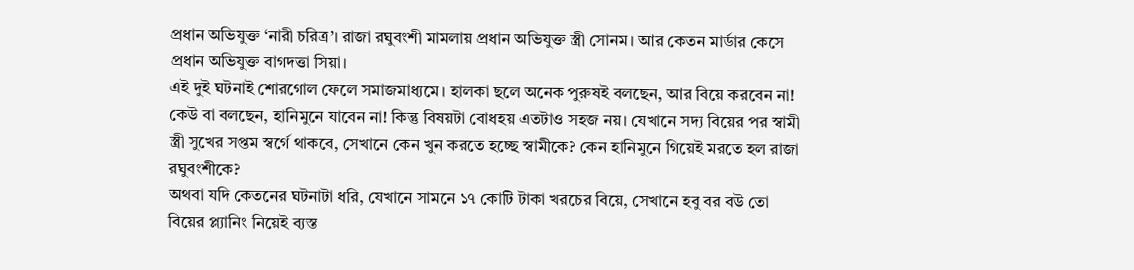প্রধান অভিযুক্ত ‘নারী চরিত্র’। রাজা রঘুবংশী মামলায় প্রধান অভিযুক্ত স্ত্রী সোনম। আর কেতন মার্ডার কেসে প্রধান অভিযুক্ত বাগদত্তা সিয়া।
এই দুই ঘটনাই শোরগোল ফেলে সমাজমাধ্যমে। হালকা ছলে অনেক পুরুষই বলছেন, আর বিয়ে করবেন না! কেউ বা বলছেন, হানিমুনে যাবেন না! কিন্তু বিষয়টা বোধহয় এতটাও সহজ নয়। যেখানে সদ্য বিয়ের পর স্বামী স্ত্রী সুখের সপ্তম স্বর্গে থাকবে, সেখানে কেন খুন করতে হচ্ছে স্বামীকে? কেন হানিমুনে গিয়েই মরতে হল রাজা রঘুবংশীকে?
অথবা যদি কেতনের ঘটনাটা ধরি, যেখানে সামনে ১৭ কোটি টাকা খরচের বিয়ে, সেখানে হবু বর বউ তো বিয়ের প্ল্যানিং নিয়েই ব্যস্ত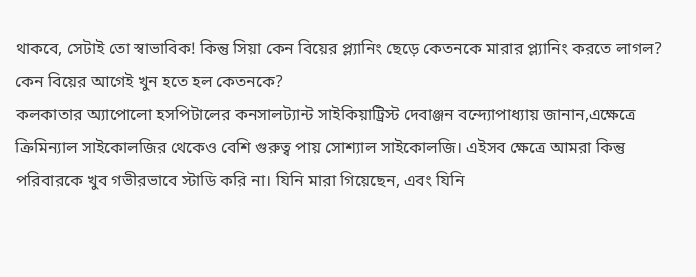থাকবে, সেটাই তো স্বাভাবিক! কিন্তু সিয়া কেন বিয়ের প্ল্যানিং ছেড়ে কেতনকে মারার প্ল্যানিং করতে লাগল? কেন বিয়ের আগেই খুন হতে হল কেতনকে?
কলকাতার অ্যাপোলো হসপিটালের কনসালট্যান্ট সাইকিয়াট্রিস্ট দেবাঞ্জন বন্দ্যোপাধ্যায় জানান,এক্ষেত্রে ক্রিমিন্যাল সাইকোলজির থেকেও বেশি গুরুত্ব পায় সোশ্যাল সাইকোলজি। এইসব ক্ষেত্রে আমরা কিন্তু পরিবারকে খুব গভীরভাবে স্টাডি করি না। যিনি মারা গিয়েছেন, এবং যিনি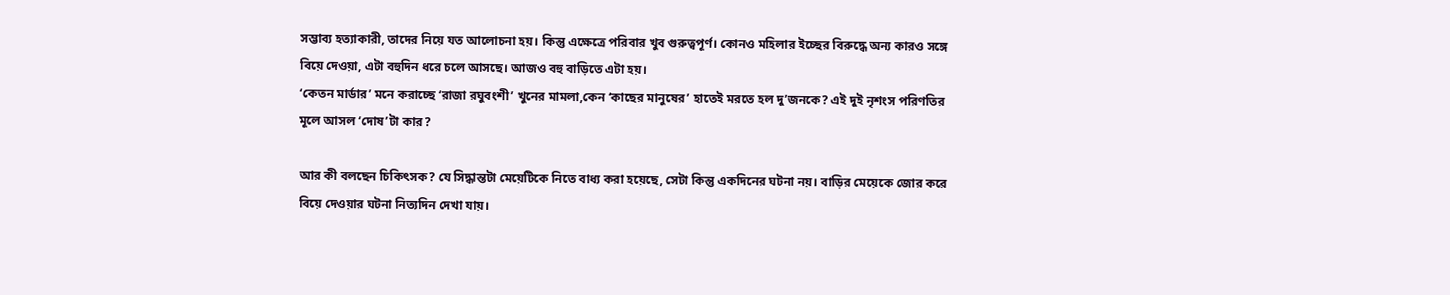সম্ভাব্য হত্যাকারী, তাদের নিয়ে যত আলোচনা হয়। কিন্তু এক্ষেত্রে পরিবার খুব গুরুত্বপূর্ণ। কোনও মহিলার ইচ্ছের বিরুদ্ধে অন্য কারও সঙ্গে বিয়ে দেওয়া, এটা বহুদিন ধরে চলে আসছে। আজও বহু বাড়িতে এটা হয়।
‘কেতন মার্ডার’ মনে করাচ্ছে ‘রাজা রঘুবংশী’ খুনের মামলা,কেন ‘কাছের মানুষের’ হাতেই মরতে হল দু’জনকে? এই দুই নৃশংস পরিণতির মূলে আসল ‘দোষ’টা কার?

আর কী বলছেন চিকিৎসক? যে সিদ্ধান্তটা মেয়েটিকে নিতে বাধ্য করা হয়েছে, সেটা কিন্তু একদিনের ঘটনা নয়। বাড়ির মেয়েকে জোর করে বিয়ে দেওয়ার ঘটনা নিত্যদিন দেখা যায়।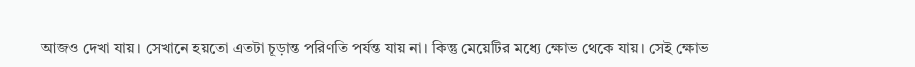আজও দেখা যায়। সেখানে হয়তো এতটা চূড়ান্ত পরিণতি পর্যন্ত যায় না। কিন্তু মেয়েটির মধ্যে ক্ষোভ থেকে যায়। সেই ক্ষোভ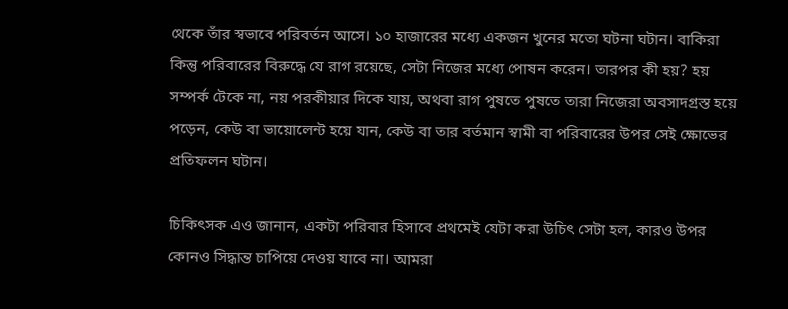থেকে তাঁর স্বভাবে পরিবর্তন আসে। ১০ হাজারের মধ্যে একজন খুনের মতো ঘটনা ঘটান। বাকিরা কিন্তু পরিবারের বিরুদ্ধে যে রাগ রয়েছে, সেটা নিজের মধ্যে পোষন করেন। তারপর কী হয়? হয় সম্পর্ক টেকে না, নয় পরকীয়ার দিকে যায়, অথবা রাগ পুষতে পুষতে তারা নিজেরা অবসাদগ্রস্ত হয়ে পড়েন, কেউ বা ভায়োলেন্ট হয়ে যান, কেউ বা তার বর্তমান স্বামী বা পরিবারের উপর সেই ক্ষোভের প্রতিফলন ঘটান।

চিকিৎসক এও জানান, একটা পরিবার হিসাবে প্রথমেই যেটা করা উচিৎ সেটা হল, কারও উপর কোনও সিদ্ধান্ত চাপিয়ে দেওয় যাবে না। আমরা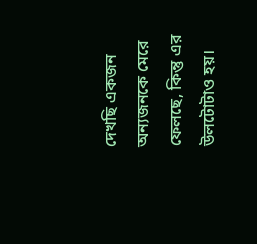দেখছি একজন অন্যজনকে মেরে ফেলছে, কিন্তু এর উলটোটাও হয়।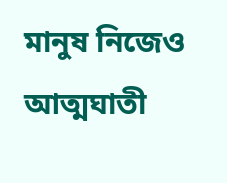মানুষ নিজেও আত্মঘাতী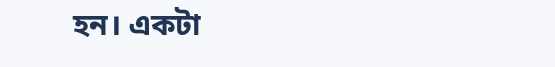হন। একটা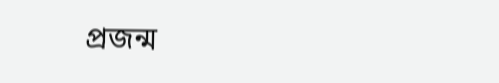প্রজন্ম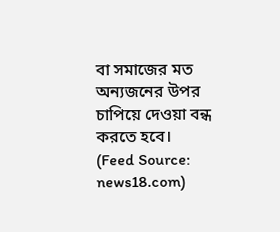বা সমাজের মত অন্যজনের উপর চাপিয়ে দেওয়া বন্ধ করতে হবে।
(Feed Source: news18.com)